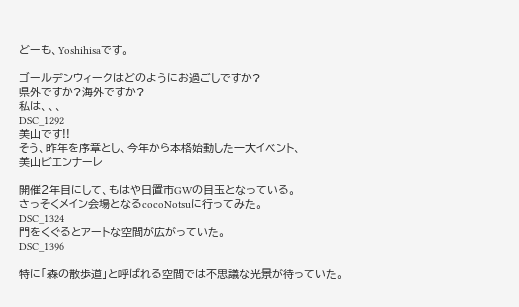どーも、Yoshihisaです。

ゴールデンウィークはどのようにお過ごしですか?
県外ですか?海外ですか?
私は、、、
DSC_1292
美山です!!
そう、昨年を序章とし、今年から本格始動した一大イベント、
美山ビエンナーレ

開催2年目にして、もはや日置市GWの目玉となっている。
さっそくメイン会場となるcocoNotsuに行ってみた。
DSC_1324
門をくぐるとアートな空間が広がっていた。
DSC_1396

特に「森の散歩道」と呼ばれる空間では不思議な光景が待っていた。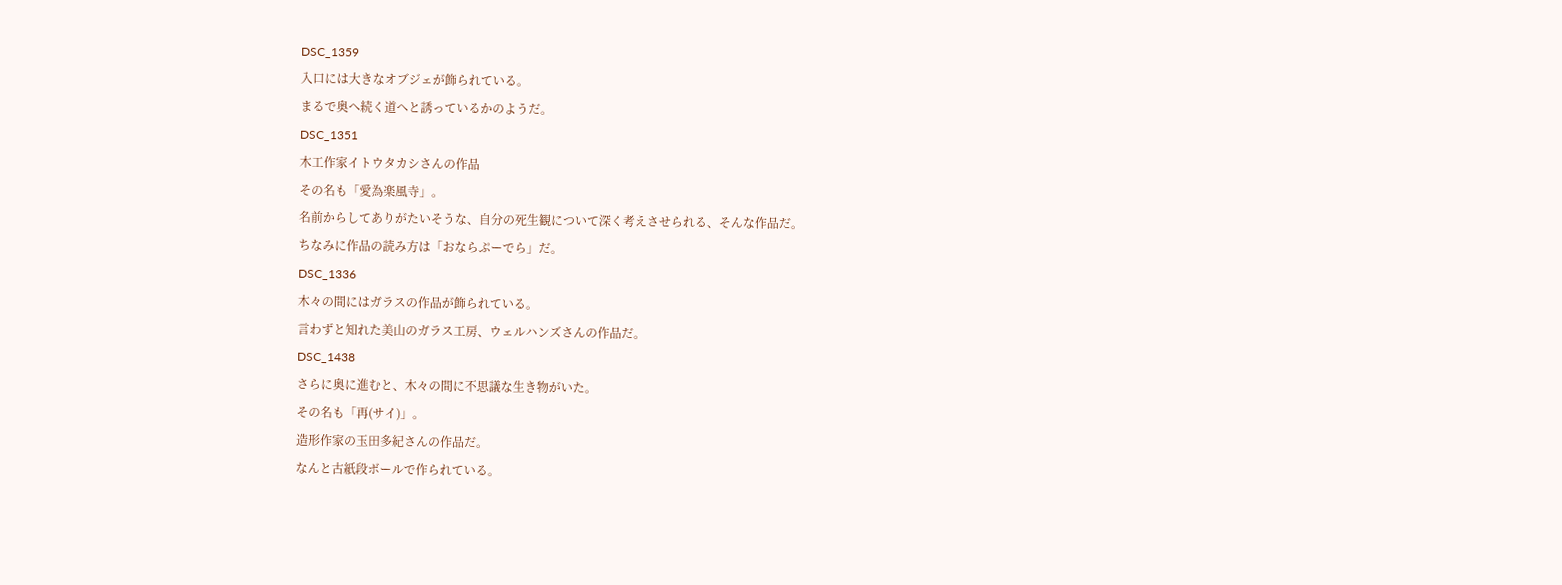DSC_1359
入口には大きなオブジェが飾られている。
まるで奥へ続く道へと誘っているかのようだ。
DSC_1351
木工作家イトウタカシさんの作品
その名も「愛為楽風寺」。
名前からしてありがたいそうな、自分の死生観について深く考えさせられる、そんな作品だ。
ちなみに作品の読み方は「おならぷーでら」だ。
DSC_1336
木々の間にはガラスの作品が飾られている。
言わずと知れた美山のガラス工房、ウェルハンズさんの作品だ。
DSC_1438
さらに奥に進むと、木々の間に不思議な生き物がいた。
その名も「再(サイ)」。
造形作家の玉田多紀さんの作品だ。
なんと古紙段ボールで作られている。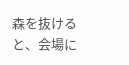森を抜けると、会場に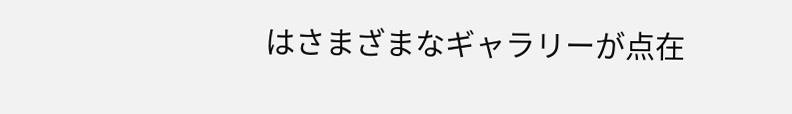はさまざまなギャラリーが点在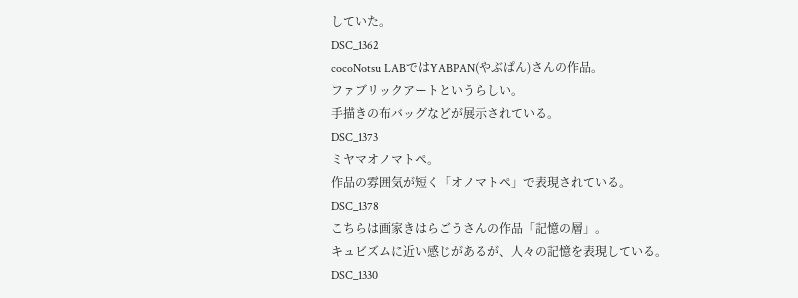していた。
DSC_1362
cocoNotsu LABではYABPAN(やぶぱん)さんの作品。
ファブリックアートというらしい。
手描きの布バッグなどが展示されている。
DSC_1373
ミヤマオノマトペ。
作品の雰囲気が短く「オノマトペ」で表現されている。
DSC_1378
こちらは画家きはらごうさんの作品「記憶の層」。
キュビズムに近い感じがあるが、人々の記憶を表現している。
DSC_1330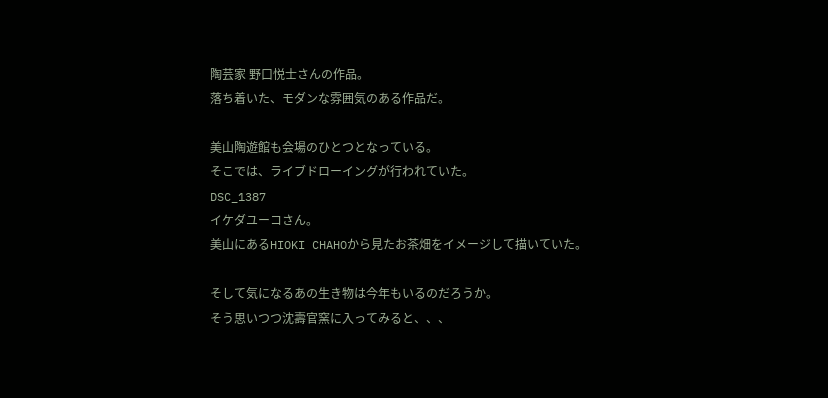陶芸家 野口悦士さんの作品。
落ち着いた、モダンな雰囲気のある作品だ。

美山陶遊館も会場のひとつとなっている。
そこでは、ライブドローイングが行われていた。
DSC_1387
イケダユーコさん。
美山にあるHIOKI CHAHOから見たお茶畑をイメージして描いていた。

そして気になるあの生き物は今年もいるのだろうか。
そう思いつつ沈壽官窯に入ってみると、、、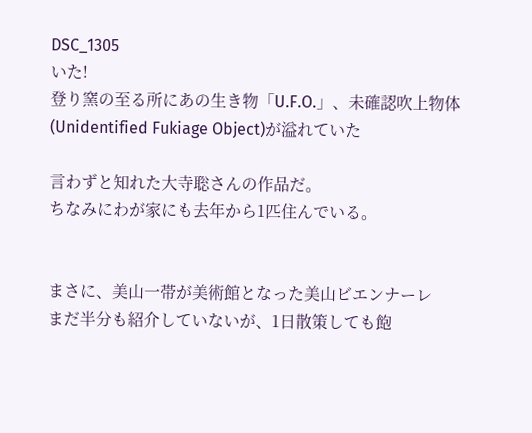DSC_1305
いた!
登り窯の至る所にあの生き物「U.F.O.」、未確認吹上物体(Unidentified Fukiage Object)が溢れていた

言わずと知れた大寺聡さんの作品だ。
ちなみにわが家にも去年から1匹住んでいる。


まさに、美山一帯が美術館となった美山ビエンナーレ
まだ半分も紹介していないが、1日散策しても飽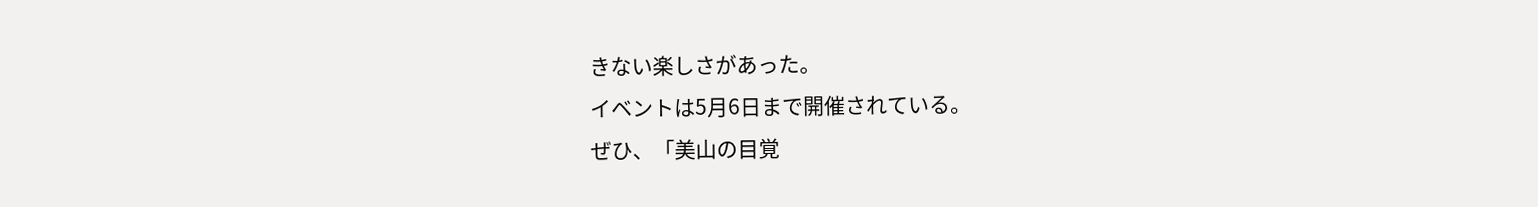きない楽しさがあった。
イベントは5月6日まで開催されている。
ぜひ、「美山の目覚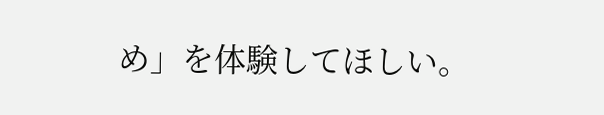め」を体験してほしい。